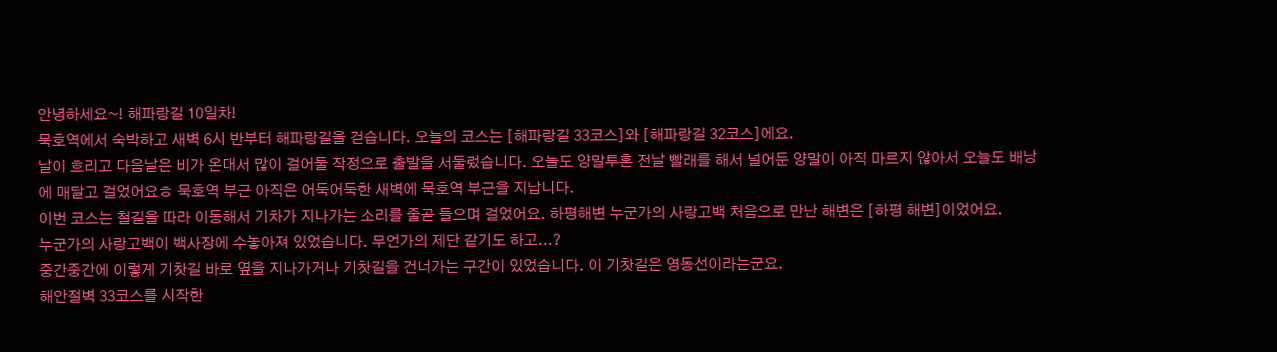안녕하세요~! 해파랑길 10일차!
묵호역에서 숙박하고 새벽 6시 반부터 해파랑길을 걷습니다. 오늘의 코스는 [해파랑길 33코스]와 [해파랑길 32코스]에요.
날이 흐리고 다음날은 비가 온대서 많이 걸어둘 작정으로 출발을 서둘렀습니다. 오늘도 양말투혼 전날 빨래를 해서 널어둔 양말이 아직 마르지 않아서 오늘도 배낭에 매달고 걸었어요ㅎ 묵호역 부근 아직은 어둑어둑한 새벽에 묵호역 부근을 지납니다.
이번 코스는 철길을 따라 이동해서 기차가 지나가는 소리를 줄곧 들으며 걸었어요. 하평해변 누군가의 사랑고백 처음으로 만난 해변은 [하평 해변]이었어요.
누군가의 사랑고백이 백사장에 수놓아져 있었습니다. 무언가의 제단 같기도 하고...?
중간중간에 이렇게 기찻길 바로 옆을 지나가거나 기찻길을 건너가는 구간이 있었습니다. 이 기찻길은 영동선이라는군요.
해안절벽 33코스를 시작한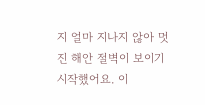지 얼마 지나지 않아 멋진 해안 절벽이 보이기 시작했어요. 이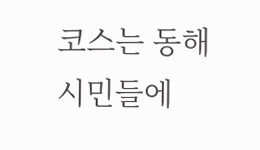코스는 동해 시민들에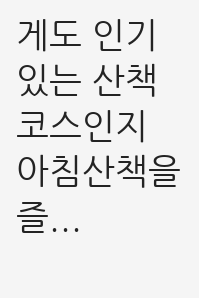게도 인기있는 산책코스인지 아침산책을 즐...